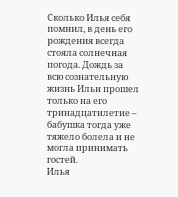Сколько Илья себя помнил, в день его рождения всегда стояла солнечная погода. Дождь за всю сознательную жизнь Ильи прошел только на его тринадцатилетие – бабушка тогда уже тяжело болела и не могла принимать гостей.
Илья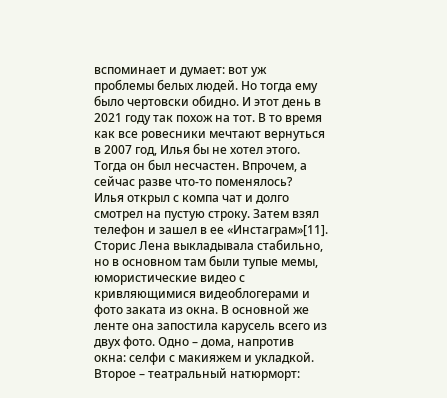вспоминает и думает: вот уж проблемы белых людей. Но тогда ему было чертовски обидно. И этот день в 2021 году так похож на тот. В то время как все ровесники мечтают вернуться в 2007 год, Илья бы не хотел этого. Тогда он был несчастен. Впрочем, а сейчас разве что-то поменялось?
Илья открыл с компа чат и долго смотрел на пустую строку. Затем взял телефон и зашел в ее «Инстаграм»[11]. Сторис Лена выкладывала стабильно, но в основном там были тупые мемы, юмористические видео с кривляющимися видеоблогерами и фото заката из окна. В основной же ленте она запостила карусель всего из двух фото. Одно – дома, напротив окна: селфи с макияжем и укладкой. Второе – театральный натюрморт: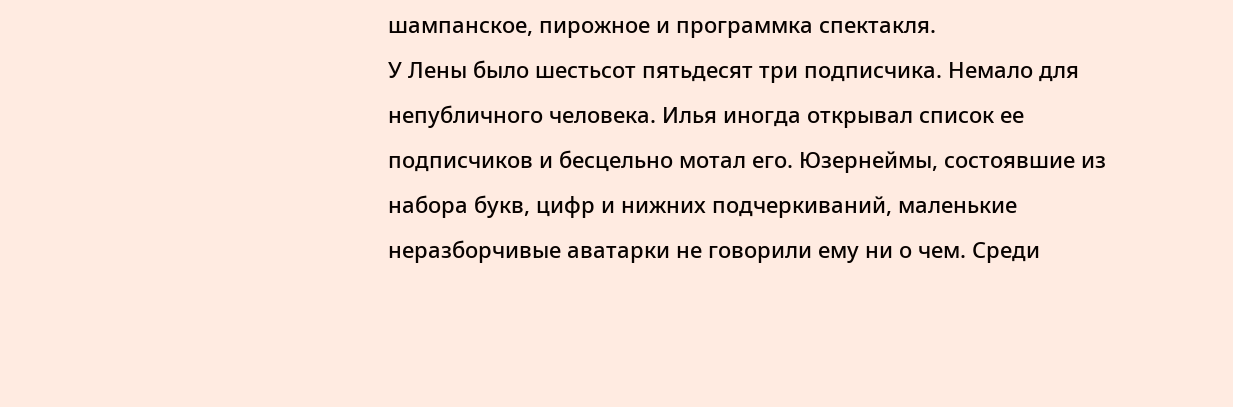шампанское, пирожное и программка спектакля.
У Лены было шестьсот пятьдесят три подписчика. Немало для непубличного человека. Илья иногда открывал список ее подписчиков и бесцельно мотал его. Юзернеймы, состоявшие из набора букв, цифр и нижних подчеркиваний, маленькие неразборчивые аватарки не говорили ему ни о чем. Среди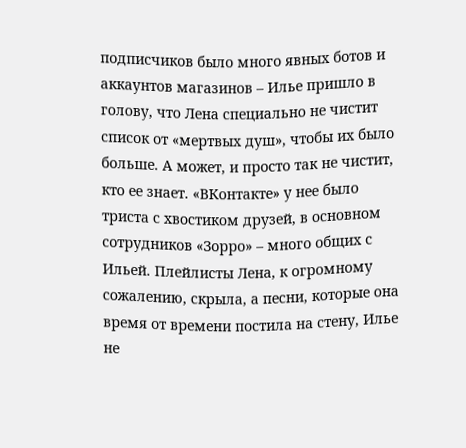подписчиков было много явных ботов и аккаунтов магазинов – Илье пришло в голову, что Лена специально не чистит список от «мертвых душ», чтобы их было больше. А может, и просто так не чистит, кто ее знает. «ВКонтакте» у нее было триста с хвостиком друзей, в основном сотрудников «Зорро» – много общих с Ильей. Плейлисты Лена, к огромному сожалению, скрыла, а песни, которые она время от времени постила на стену, Илье не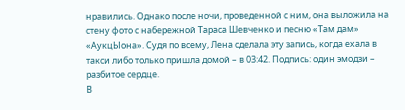нравились. Однако после ночи, проведенной с ним, она выложила на стену фото с набережной Тараса Шевченко и песню «Там дам» «АукцЫона». Судя по всему, Лена сделала эту запись, когда ехала в такси либо только пришла домой – в 03:42. Подпись: один эмодзи – разбитое сердце.
В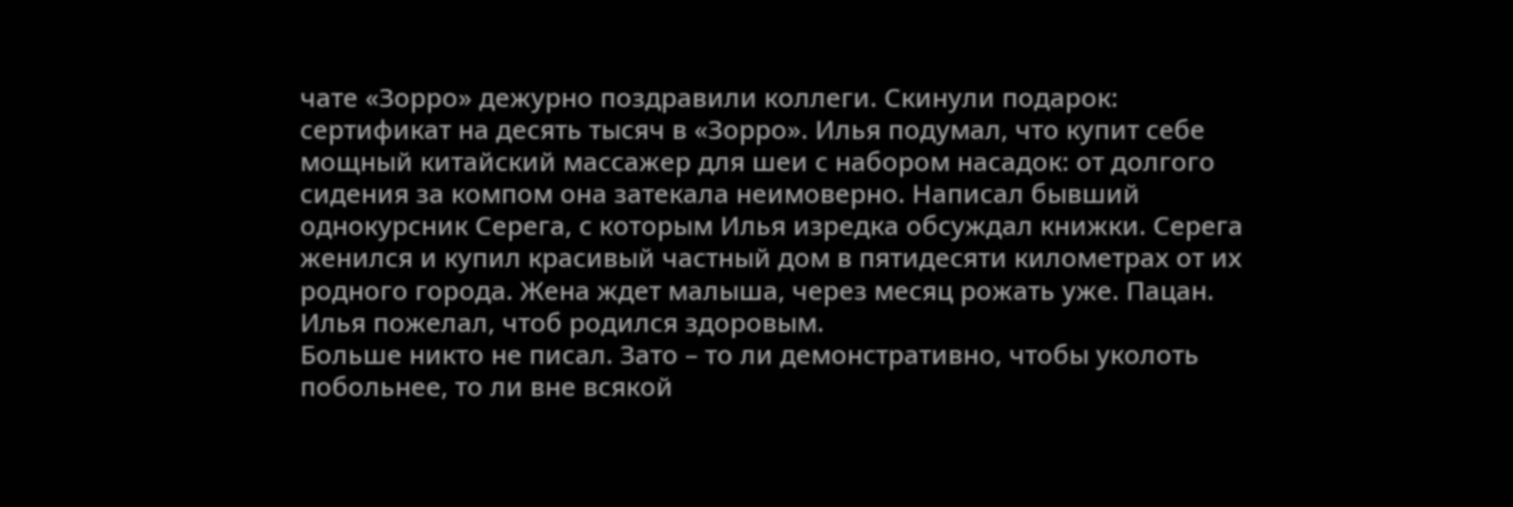чате «Зорро» дежурно поздравили коллеги. Скинули подарок: сертификат на десять тысяч в «Зорро». Илья подумал, что купит себе мощный китайский массажер для шеи с набором насадок: от долгого сидения за компом она затекала неимоверно. Написал бывший однокурсник Серега, с которым Илья изредка обсуждал книжки. Серега женился и купил красивый частный дом в пятидесяти километрах от их родного города. Жена ждет малыша, через месяц рожать уже. Пацан. Илья пожелал, чтоб родился здоровым.
Больше никто не писал. Зато – то ли демонстративно, чтобы уколоть побольнее, то ли вне всякой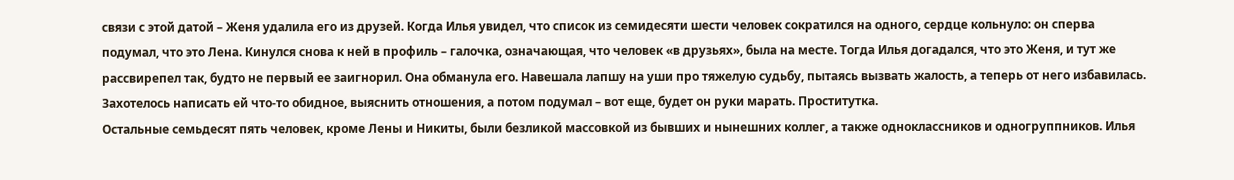связи с этой датой – Женя удалила его из друзей. Когда Илья увидел, что список из семидесяти шести человек сократился на одного, сердце кольнуло: он сперва подумал, что это Лена. Кинулся снова к ней в профиль – галочка, означающая, что человек «в друзьях», была на месте. Тогда Илья догадался, что это Женя, и тут же рассвирепел так, будто не первый ее заигнорил. Она обманула его. Навешала лапшу на уши про тяжелую судьбу, пытаясь вызвать жалость, а теперь от него избавилась. Захотелось написать ей что-то обидное, выяснить отношения, а потом подумал – вот еще, будет он руки марать. Проститутка.
Остальные семьдесят пять человек, кроме Лены и Никиты, были безликой массовкой из бывших и нынешних коллег, а также одноклассников и одногруппников. Илья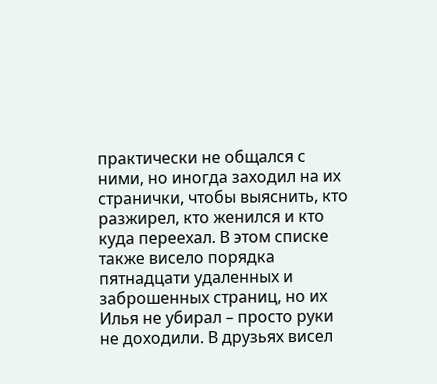практически не общался с ними, но иногда заходил на их странички, чтобы выяснить, кто разжирел, кто женился и кто куда переехал. В этом списке также висело порядка пятнадцати удаленных и заброшенных страниц, но их Илья не убирал – просто руки не доходили. В друзьях висел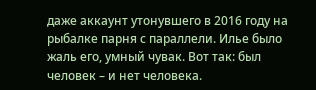даже аккаунт утонувшего в 2016 году на рыбалке парня с параллели. Илье было жаль его, умный чувак. Вот так: был человек – и нет человека.